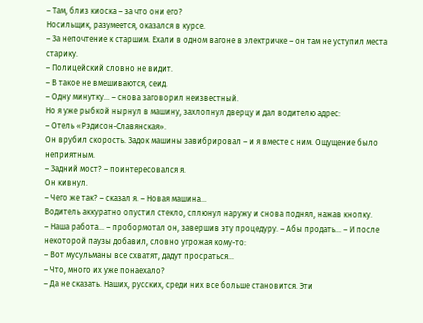– Там, близ киоска – за что они его?
Носильщик, разумеется, оказался в курсе.
– За непочтение к старшим. Ехали в одном вагоне в электричке – он там не уступил места старику.
– Полицейский словно не видит.
– В такое не вмешиваются, сеид.
– Одну минутку… – снова заговорил неизвестный.
Но я уже рыбкой нырнул в машину, захлопнул дверцу и дал водителю адрес:
– Отель «Рэдисон-Славянская».
Он врубил скорость. Задок машины завибрировал – и я вместе с ним. Ощущение было неприятным.
– Задний мост? – поинтересовался я.
Он кивнул.
– Чего же так? – сказал я. – Новая машина…
Водитель аккуратно опустил стекло, сплюнул наружу и снова поднял, нажав кнопку.
– Наша работа… – пробормотал он, завершив эту процедуру. – Абы продать… – И после некоторой паузы добавил, словно угрожая кому-то:
– Вот мусульманы все схватят, дадут просраться…
– Что, много их уже понаехало?
– Да не сказать. Наших, русских, среди них все больше становится. Эти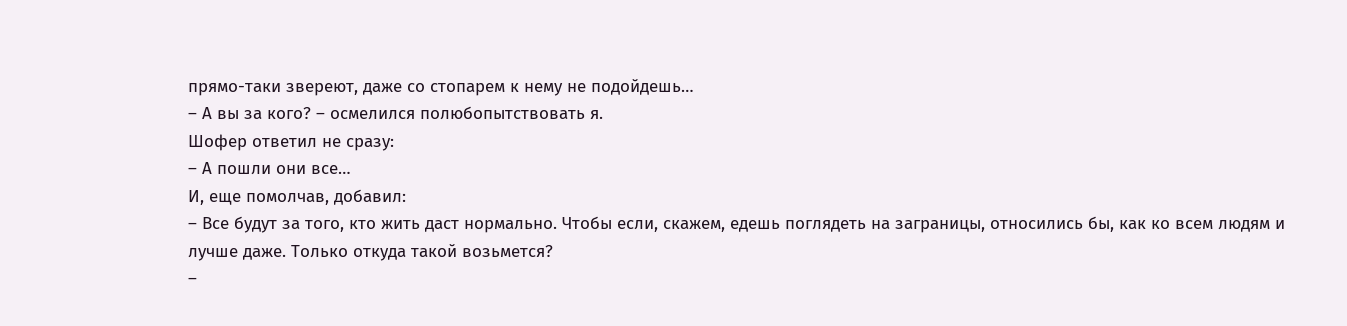прямо-таки звереют, даже со стопарем к нему не подойдешь…
– А вы за кого? – осмелился полюбопытствовать я.
Шофер ответил не сразу:
– А пошли они все…
И, еще помолчав, добавил:
– Все будут за того, кто жить даст нормально. Чтобы если, скажем, едешь поглядеть на заграницы, относились бы, как ко всем людям и лучше даже. Только откуда такой возьмется?
–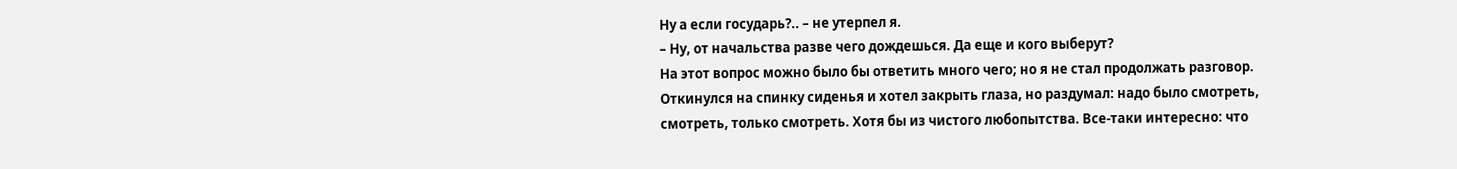Ну а если государь?.. – не утерпел я.
– Ну, от начальства разве чего дождешься. Да еще и кого выберут?
На этот вопрос можно было бы ответить много чего; но я не стал продолжать разговор. Откинулся на спинку сиденья и хотел закрыть глаза, но раздумал: надо было смотреть, смотреть, только смотреть. Хотя бы из чистого любопытства. Все-таки интересно: что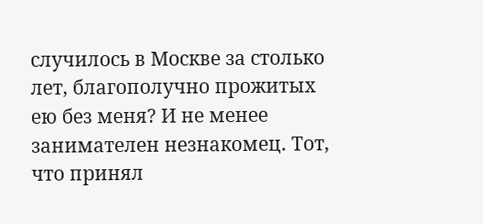случилось в Москве за столько лет, благополучно прожитых ею без меня? И не менее занимателен незнакомец. Тот, что принял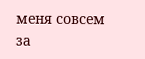меня совсем за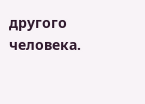другого человека.